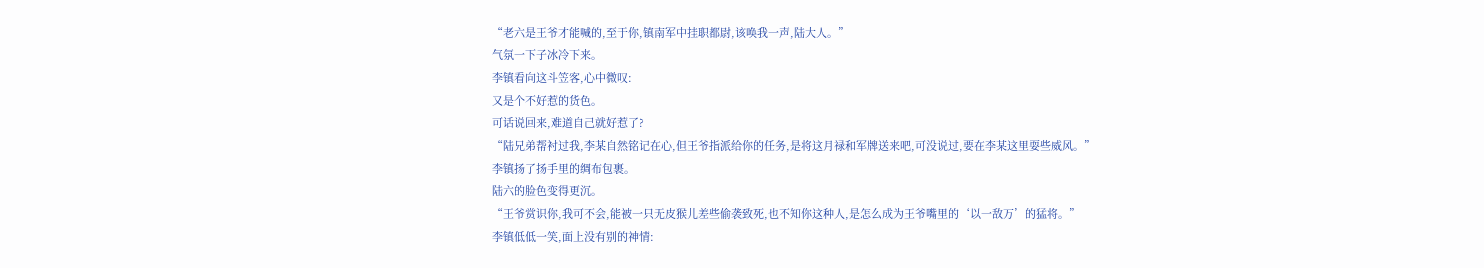“老六是王爷才能喊的,至于你,镇南军中挂职都尉,该唤我一声,陆大人。”
气氛一下子冰冷下来。
李镇看向这斗笠客,心中微叹:
又是个不好惹的货色。
可话说回来,难道自己就好惹了?
“陆兄弟帮衬过我,李某自然铭记在心,但王爷指派给你的任务,是将这月禄和军牌送来吧,可没说过,要在李某这里耍些威风。”
李镇扬了扬手里的绸布包裹。
陆六的脸色变得更沉。
“王爷赏识你,我可不会,能被一只无皮猴儿差些偷袭致死,也不知你这种人,是怎么成为王爷嘴里的‘以一敌万’的猛将。”
李镇低低一笑,面上没有别的神情: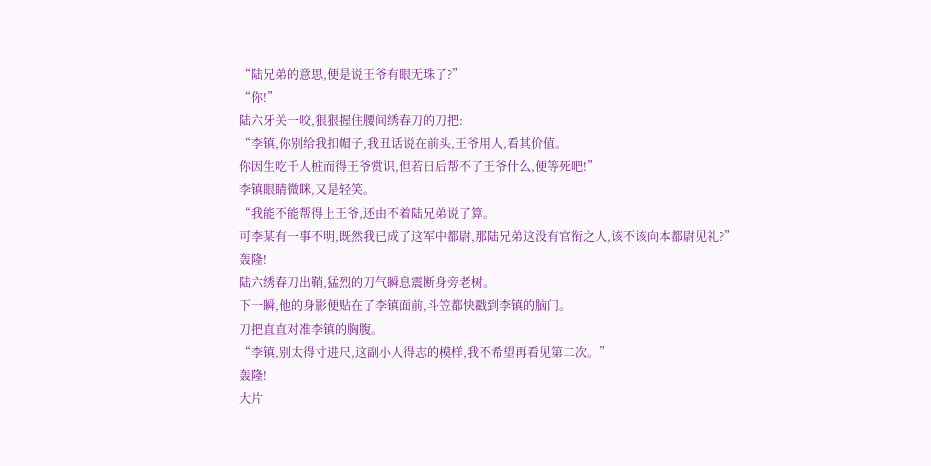“陆兄弟的意思,便是说王爷有眼无珠了?”
“你!”
陆六牙关一咬,狠狠握住腰间绣春刀的刀把:
“李镇,你别给我扣帽子,我丑话说在前头,王爷用人,看其价值。
你因生吃千人桩而得王爷赏识,但若日后帮不了王爷什么,便等死吧!”
李镇眼睛微眯,又是轻笑。
“我能不能帮得上王爷,还由不着陆兄弟说了算。
可李某有一事不明,既然我已成了这军中都尉,那陆兄弟这没有官衔之人,该不该向本都尉见礼?”
轰隆!
陆六绣春刀出鞘,猛烈的刀气瞬息震断身旁老树。
下一瞬,他的身影便贴在了李镇面前,斗笠都快戳到李镇的脑门。
刀把直直对准李镇的胸腹。
“李镇,别太得寸进尺,这副小人得志的模样,我不希望再看见第二次。”
轰隆!
大片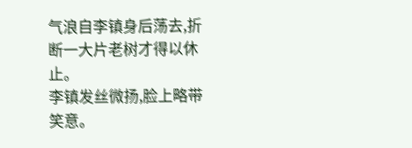气浪自李镇身后荡去,折断一大片老树才得以休止。
李镇发丝微扬,脸上略带笑意。